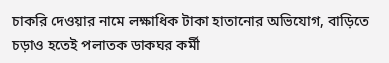চাকরি দেওয়ার নামে লক্ষাধিক টাকা হাতানোর অভিযোগ, বাড়িতে চড়াও হতেই পলাতক ডাকঘর কর্মী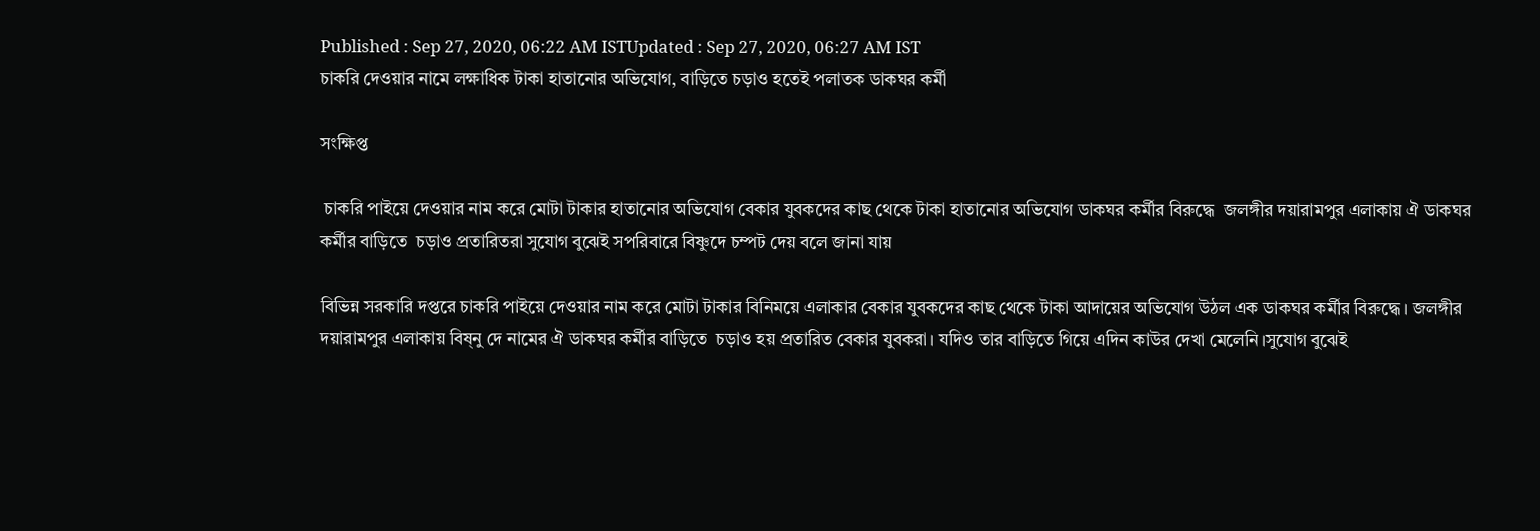Published : Sep 27, 2020, 06:22 AM ISTUpdated : Sep 27, 2020, 06:27 AM IST
চাকরি দেওয়ার নামে লক্ষাধিক টাকা হাতানোর অভিযোগ, বাড়িতে চড়াও হতেই পলাতক ডাকঘর কর্মী

সংক্ষিপ্ত

 চাকরি পাইয়ে দেওয়ার নাম করে মোটা টাকার হাতানোর অভিযোগ বেকার যুবকদের কাছ থেকে টাকা হাতানোর অভিযোগ ডাকঘর কর্মীর বিরুদ্ধে  জলঙ্গীর দয়ারামপুর এলাকায় ঐ ডাকঘর কর্মীর বাড়িতে  চড়াও প্রতারিতরা সুযোগ বুঝেই সপরিবারে বিষ্ণুদে চম্পট দেয় বলে জানা যায়

বিভিন্ন সরকারি দপ্তরে চাকরি পাইয়ে দেওয়ার নাম করে মোটা টাকার বিনিময়ে এলাকার বেকার যুবকদের কাছ থেকে টাকা আদায়ের অভিযোগ উঠল এক ডাকঘর কর্মীর বিরুদ্ধে। জলঙ্গীর দয়ারামপুর এলাকায় বিষ্নু দে নামের ঐ ডাকঘর কর্মীর বাড়িতে  চড়াও হয় প্রতারিত বেকার যুবকরা। যদিও তার বাড়িতে গিয়ে এদিন কাউর দেখা মেলেনি।সুযোগ বুঝেই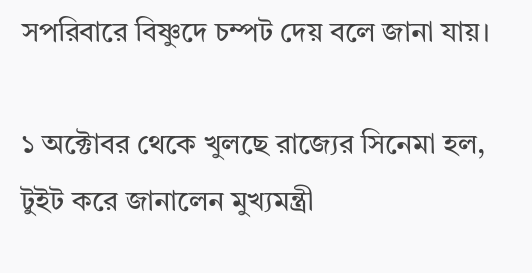সপরিবারে বিষ্ণুদে চম্পট দেয় বলে জানা যায়।

১ অক্টোবর থেকে খুলছে রাজ্যের সিনেমা হল, টুইট করে জানালেন মুখ্যমন্ত্রী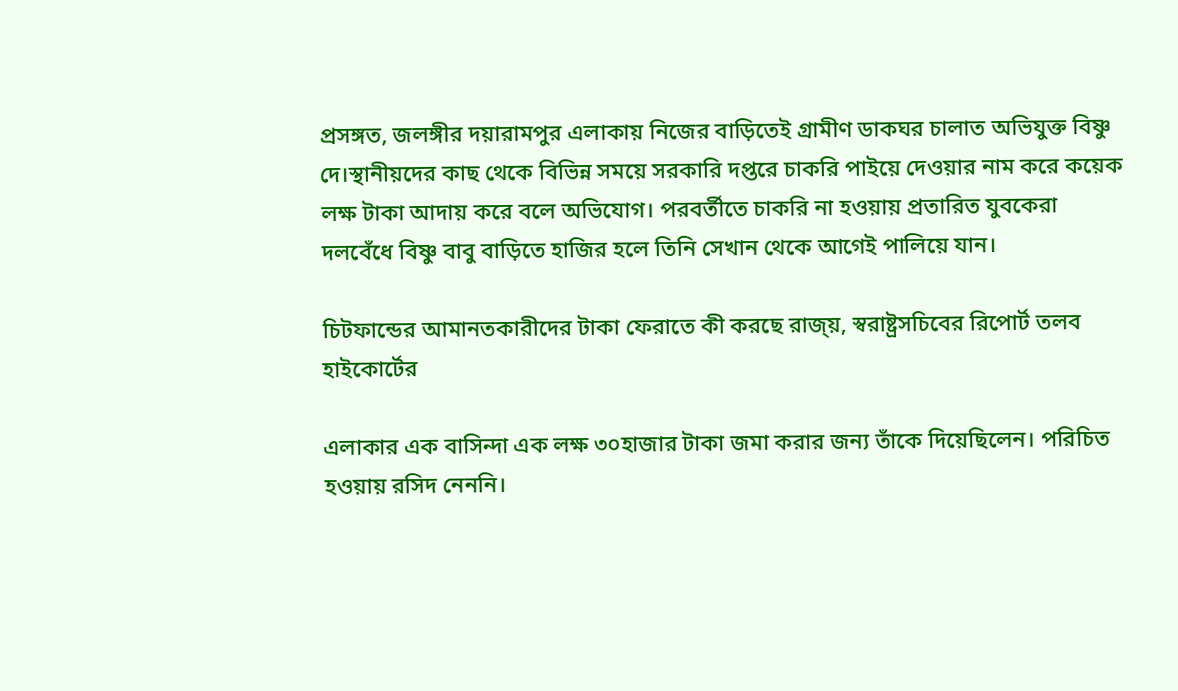প্রসঙ্গত, জলঙ্গীর দয়ারামপুর এলাকায় নিজের বাড়িতেই গ্রামীণ ডাকঘর চালাত অভিযুক্ত বিষ্ণু দে।স্থানীয়দের কাছ থেকে বিভিন্ন সময়ে সরকারি দপ্তরে চাকরি পাইয়ে দেওয়ার নাম করে কয়েক লক্ষ টাকা আদায় করে বলে অভিযোগ। পরবর্তীতে চাকরি না হওয়ায় প্রতারিত যুবকেরা  দলবেঁধে বিষ্ণু বাবু বাড়িতে হাজির হলে তিনি সেখান থেকে আগেই পালিয়ে যান।

চিটফান্ডের আমানতকারীদের টাকা ফেরাতে কী করছে রাজ্য়, স্বরাষ্ট্রসচিবের রিপোর্ট তলব হাইকোর্টের

এলাকার এক বাসিন্দা এক লক্ষ ৩০হাজার টাকা জমা করার জন্য তাঁকে দিয়েছিলেন। পরিচিত হওয়ায় রসিদ নেননি।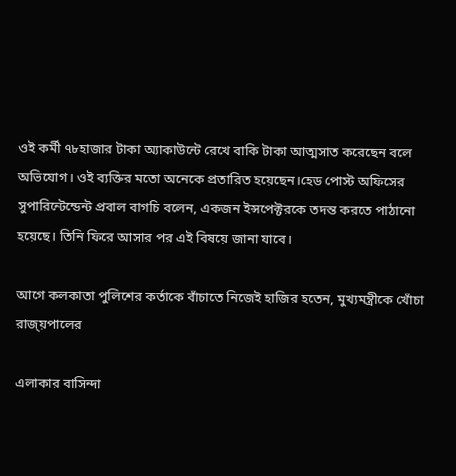ওই কর্মী ৭৮হাজার টাকা অ্যাকাউন্টে রেখে বাকি টাকা আত্মসাত করেছেন বলে অভিযোগ। ওই ব্যক্তির মতো অনেকে প্রতারিত হয়েছেন।হেড পোস্ট অফিসের সুপারিন্টেন্ডেন্ট প্রবাল বাগচি বলেন, একজন ইন্সপেক্টরকে তদন্ত করতে পাঠানো হয়েছে। তিনি ফিরে আসার পর এই বিষয়ে জানা যাবে।

আগে কলকাতা পুলিশের কর্তাকে বাঁচাতে নিজেই হাজির হতেন, মুখ্যমন্ত্রীকে খোঁচা রাজ্য়পালের

এলাকার বাসিন্দা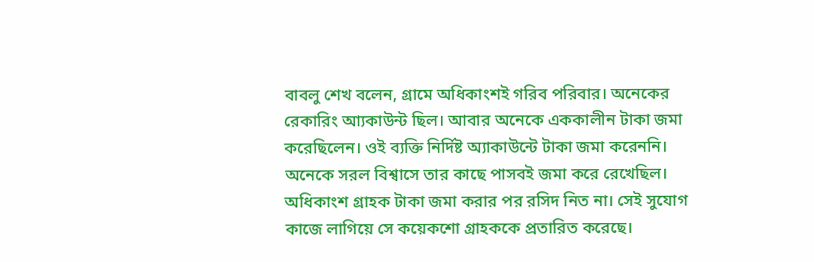বাবলু শেখ বলেন, গ্রামে অধিকাংশই গরিব পরিবার। অনেকের রেকারিং আ্যকাউন্ট ছিল। আবার অনেকে এককালীন টাকা জমা করেছিলেন। ওই ব্যক্তি নির্দিষ্ট অ্যাকাউন্টে টাকা জমা করেননি। অনেকে সরল বিশ্বাসে তার কাছে পাসবই জমা করে রেখেছিল। অধিকাংশ গ্রাহক টাকা জমা করার পর রসিদ নিত না। সেই সুযোগ কাজে লাগিয়ে সে কয়েকশো গ্রাহককে প্রতারিত করেছে।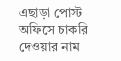এছাড়া পোস্ট অফিসে চাকরি দেওয়ার নাম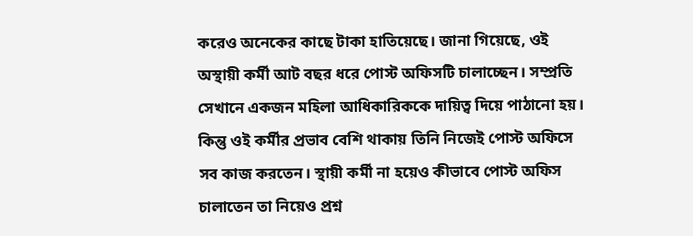করেও অনেকের কাছে টাকা হাতিয়েছে। জানা গিয়েছে, ওই অস্থায়ী কর্মী আট বছর ধরে পোস্ট অফিসটি চালাচ্ছেন। সম্প্রতি সেখানে একজন মহিলা আধিকারিককে দায়িত্ব দিয়ে পাঠানো হয়। কিন্তু ওই কর্মীর প্রভাব বেশি থাকায় তিনি নিজেই পোস্ট অফিসে সব কাজ করতেন। স্থায়ী কর্মী না হয়েও কীভাবে পোস্ট অফিস চালাতেন তা নিয়েও প্রশ্ন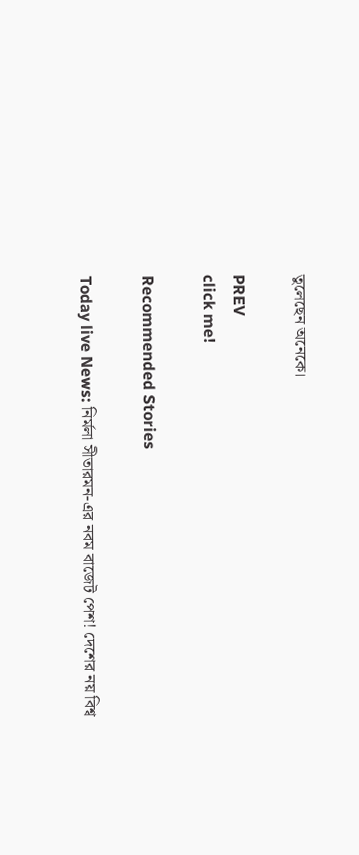তুলেছেন অনেকে।

PREV
click me!

Recommended Stories

Today live News: নির্মলা সীতারমন-এর নবম বাজেট পেশ! দেশের নয় বিশ্ব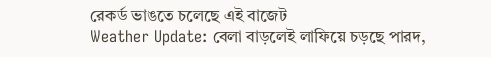রেকর্ড ভাঙতে চলেছে এই বাজেট
Weather Update: বেলা বাড়লেই লাফিয়ে চড়ছে পারদ,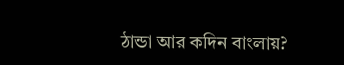ঠান্ডা আর কদিন বাংলায়?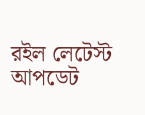রইল লেটেস্ট আপডেট